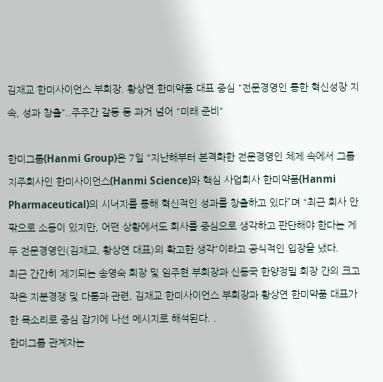김재교 한미사이언스 부회장. 황상연 한미약품 대표 중심 "전문경영인 통한 혁신성장 지속, 성과 창출"..주주간 갈등 등 과거 넘어 "미래 준비"

한미그룹(Hanmi Group)은 7일 “지난해부터 본격화한 전문경영인 체제 속에서 그룹 지주회사인 한미사이언스(Hanmi Science)와 핵심 사업회사 한미약품(Hanmi Pharmaceutical)의 시너지를 통해 혁신적인 성과를 창출하고 있다”며 “최근 회사 안팎으로 소동이 있지만, 어떤 상황에서도 회사를 중심으로 생각하고 판단해야 한다는 게 두 전문경영인(김재교, 황상연 대표)의 확고한 생각"이라고 공식적인 입장을 냈다.
최근 간간히 제기되는 송영숙 회장 및 임주현 부회장과 신동국 한양정밀 회장 간의 크고작은 지분경쟁 및 다툼과 관련, 김재교 한미사이언스 부회장과 황상연 한미약품 대표가 한 목소리로 중심 잡기에 나선 메시지로 해석된다. .
한미그룹 관계자는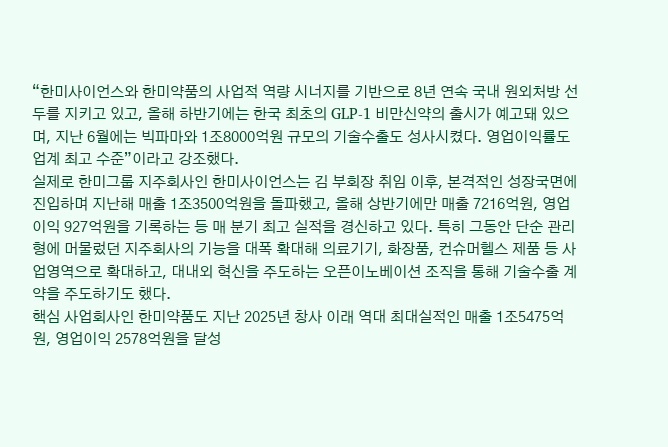“한미사이언스와 한미약품의 사업적 역량 시너지를 기반으로 8년 연속 국내 원외처방 선두를 지키고 있고, 올해 하반기에는 한국 최초의 GLP-1 비만신약의 출시가 예고돼 있으며, 지난 6월에는 빅파마와 1조8000억원 규모의 기술수출도 성사시켰다. 영업이익률도 업계 최고 수준”이라고 강조했다.
실제로 한미그룹 지주회사인 한미사이언스는 김 부회장 취임 이후, 본격적인 성장국면에 진입하며 지난해 매출 1조3500억원을 돌파했고, 올해 상반기에만 매출 7216억원, 영업이익 927억원을 기록하는 등 매 분기 최고 실적을 경신하고 있다. 특히 그동안 단순 관리형에 머물렀던 지주회사의 기능을 대폭 확대해 의료기기, 화장품, 컨슈머헬스 제품 등 사업영역으로 확대하고, 대내외 혁신을 주도하는 오픈이노베이션 조직을 통해 기술수출 계약을 주도하기도 했다.
핵심 사업회사인 한미약품도 지난 2025년 창사 이래 역대 최대실적인 매출 1조5475억원, 영업이익 2578억원을 달성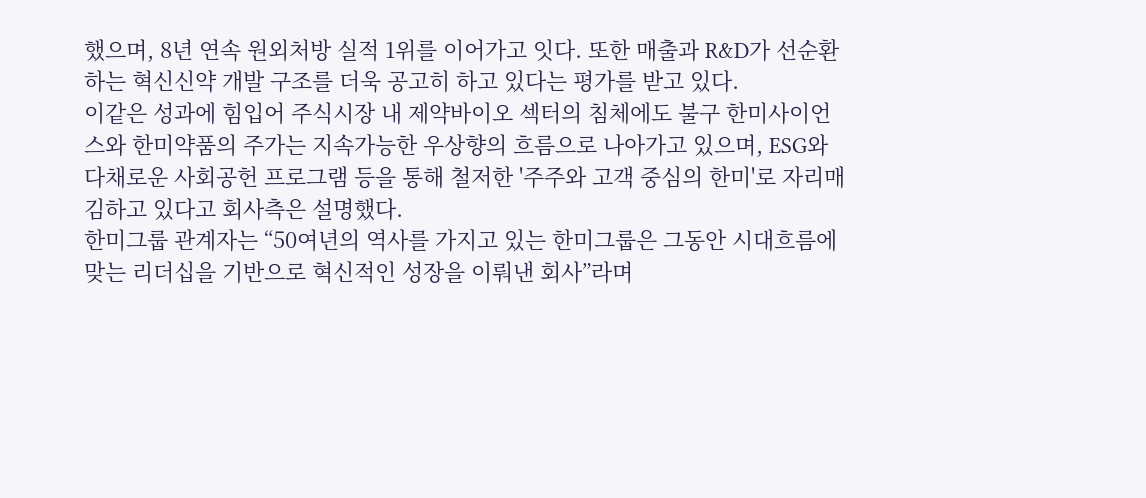했으며, 8년 연속 원외처방 실적 1위를 이어가고 잇다. 또한 매출과 R&D가 선순환하는 혁신신약 개발 구조를 더욱 공고히 하고 있다는 평가를 받고 있다.
이같은 성과에 힘입어 주식시장 내 제약바이오 섹터의 침체에도 불구 한미사이언스와 한미약품의 주가는 지속가능한 우상향의 흐름으로 나아가고 있으며, ESG와 다채로운 사회공헌 프로그램 등을 통해 철저한 '주주와 고객 중심의 한미'로 자리매김하고 있다고 회사측은 설명했다.
한미그룹 관계자는 “50여년의 역사를 가지고 있는 한미그룹은 그동안 시대흐름에 맞는 리더십을 기반으로 혁신적인 성장을 이뤄낸 회사”라며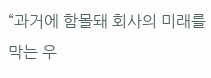“과거에 함몰돼 회사의 미래를 막는 우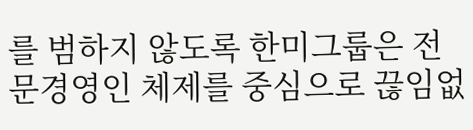를 범하지 않도록 한미그룹은 전문경영인 체제를 중심으로 끊임없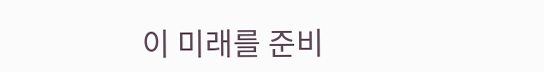이 미래를 준비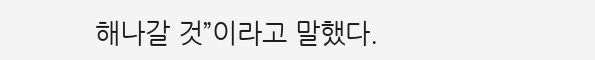해나갈 것”이라고 말했다.